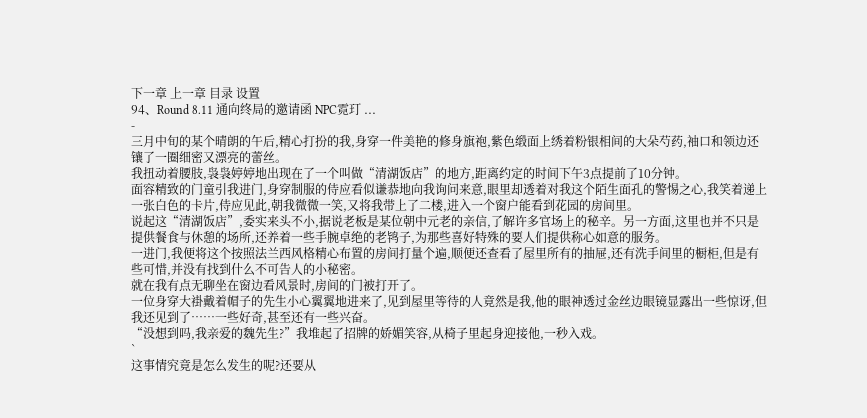下一章 上一章 目录 设置
94、Round 8.11 通向终局的邀请函 NPC霓玎 ...
-
三月中旬的某个晴朗的午后,精心打扮的我,身穿一件美艳的修身旗袍,紫色缎面上绣着粉银相间的大朵芍药,袖口和领边还镶了一圈细密又漂亮的蕾丝。
我扭动着腰肢,袅袅婷婷地出现在了一个叫做“清湖饭店”的地方,距离约定的时间下午3点提前了10分钟。
面容精致的门童引我进门,身穿制服的侍应看似谦恭地向我询问来意,眼里却透着对我这个陌生面孔的警惕之心,我笑着递上一张白色的卡片,侍应见此,朝我微微一笑,又将我带上了二楼,进入一个窗户能看到花园的房间里。
说起这“清湖饭店”,委实来头不小,据说老板是某位朝中元老的亲信,了解许多官场上的秘辛。另一方面,这里也并不只是提供餐食与休憩的场所,还养着一些手腕卓绝的老鸨子,为那些喜好特殊的要人们提供称心如意的服务。
一进门,我便将这个按照法兰西风格精心布置的房间打量个遍,顺便还查看了屋里所有的抽屉,还有洗手间里的橱柜,但是有些可惜,并没有找到什么不可告人的小秘密。
就在我有点无聊坐在窗边看风景时,房间的门被打开了。
一位身穿大褂戴着帽子的先生小心翼翼地进来了,见到屋里等待的人竟然是我,他的眼神透过金丝边眼镜显露出一些惊讶,但我还见到了……一些好奇,甚至还有一些兴奋。
“没想到吗,我亲爱的魏先生?”我堆起了招牌的娇媚笑容,从椅子里起身迎接他,一秒入戏。
`
这事情究竟是怎么发生的呢?还要从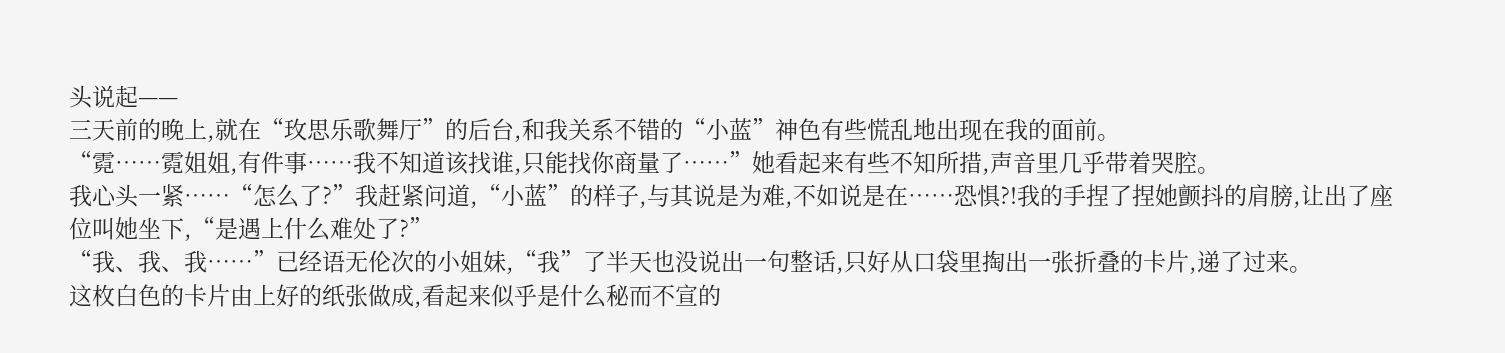头说起——
三天前的晚上,就在“玫思乐歌舞厅”的后台,和我关系不错的“小蓝”神色有些慌乱地出现在我的面前。
“霓……霓姐姐,有件事……我不知道该找谁,只能找你商量了……”她看起来有些不知所措,声音里几乎带着哭腔。
我心头一紧……“怎么了?”我赶紧问道,“小蓝”的样子,与其说是为难,不如说是在……恐惧?!我的手捏了捏她颤抖的肩膀,让出了座位叫她坐下,“是遇上什么难处了?”
“我、我、我……”已经语无伦次的小姐妹,“我”了半天也没说出一句整话,只好从口袋里掏出一张折叠的卡片,递了过来。
这枚白色的卡片由上好的纸张做成,看起来似乎是什么秘而不宣的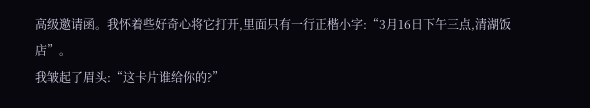高级邀请函。我怀着些好奇心将它打开,里面只有一行正楷小字:“3月16日下午三点,清湖饭店”。
我皱起了眉头:“这卡片谁给你的?”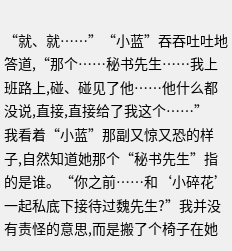“就、就……”“小蓝”吞吞吐吐地答道,“那个……秘书先生……我上班路上,碰、碰见了他……他什么都没说,直接,直接给了我这个……”
我看着“小蓝”那副又惊又恐的样子,自然知道她那个“秘书先生”指的是谁。“你之前……和‘小碎花’一起私底下接待过魏先生?”我并没有责怪的意思,而是搬了个椅子在她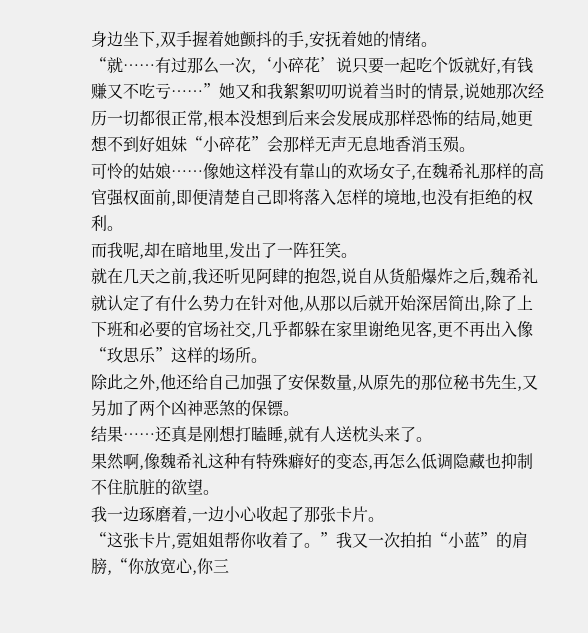身边坐下,双手握着她颤抖的手,安抚着她的情绪。
“就……有过那么一次,‘小碎花’说只要一起吃个饭就好,有钱赚又不吃亏……”她又和我絮絮叨叨说着当时的情景,说她那次经历一切都很正常,根本没想到后来会发展成那样恐怖的结局,她更想不到好姐妹“小碎花”会那样无声无息地香消玉殒。
可怜的姑娘……像她这样没有靠山的欢场女子,在魏希礼那样的高官强权面前,即便清楚自己即将落入怎样的境地,也没有拒绝的权利。
而我呢,却在暗地里,发出了一阵狂笑。
就在几天之前,我还听见阿肆的抱怨,说自从货船爆炸之后,魏希礼就认定了有什么势力在针对他,从那以后就开始深居简出,除了上下班和必要的官场社交,几乎都躲在家里谢绝见客,更不再出入像“玫思乐”这样的场所。
除此之外,他还给自己加强了安保数量,从原先的那位秘书先生,又另加了两个凶神恶煞的保镖。
结果……还真是刚想打瞌睡,就有人送枕头来了。
果然啊,像魏希礼这种有特殊癖好的变态,再怎么低调隐藏也抑制不住肮脏的欲望。
我一边琢磨着,一边小心收起了那张卡片。
“这张卡片,霓姐姐帮你收着了。”我又一次拍拍“小蓝”的肩膀,“你放宽心,你三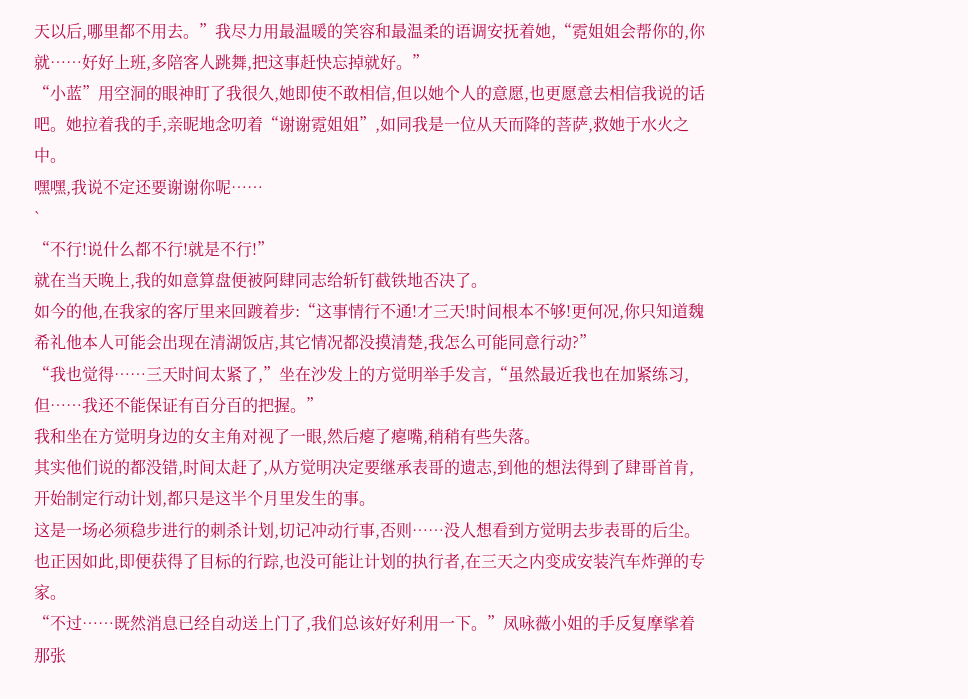天以后,哪里都不用去。”我尽力用最温暖的笑容和最温柔的语调安抚着她,“霓姐姐会帮你的,你就……好好上班,多陪客人跳舞,把这事赶快忘掉就好。”
“小蓝”用空洞的眼神盯了我很久,她即使不敢相信,但以她个人的意愿,也更愿意去相信我说的话吧。她拉着我的手,亲昵地念叨着“谢谢霓姐姐”,如同我是一位从天而降的菩萨,救她于水火之中。
嘿嘿,我说不定还要谢谢你呢……
`
“不行!说什么都不行!就是不行!”
就在当天晚上,我的如意算盘便被阿肆同志给斩钉截铁地否决了。
如今的他,在我家的客厅里来回踱着步:“这事情行不通!才三天!时间根本不够!更何况,你只知道魏希礼他本人可能会出现在清湖饭店,其它情况都没摸清楚,我怎么可能同意行动?”
“我也觉得……三天时间太紧了,”坐在沙发上的方觉明举手发言,“虽然最近我也在加紧练习,但……我还不能保证有百分百的把握。”
我和坐在方觉明身边的女主角对视了一眼,然后瘪了瘪嘴,稍稍有些失落。
其实他们说的都没错,时间太赶了,从方觉明决定要继承表哥的遗志,到他的想法得到了肆哥首肯,开始制定行动计划,都只是这半个月里发生的事。
这是一场必须稳步进行的刺杀计划,切记冲动行事,否则……没人想看到方觉明去步表哥的后尘。
也正因如此,即便获得了目标的行踪,也没可能让计划的执行者,在三天之内变成安装汽车炸弹的专家。
“不过……既然消息已经自动送上门了,我们总该好好利用一下。”凤咏薇小姐的手反复摩挲着那张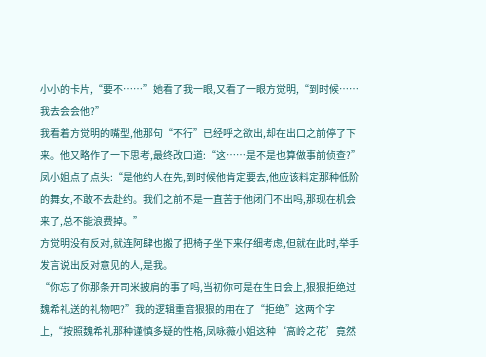小小的卡片,“要不……”她看了我一眼,又看了一眼方觉明,“到时候……我去会会他?”
我看着方觉明的嘴型,他那句“不行”已经呼之欲出,却在出口之前停了下来。他又略作了一下思考,最终改口道:“这……是不是也算做事前侦查?”
凤小姐点了点头:“是他约人在先,到时候他肯定要去,他应该料定那种低阶的舞女,不敢不去赴约。我们之前不是一直苦于他闭门不出吗,那现在机会来了,总不能浪费掉。”
方觉明没有反对,就连阿肆也搬了把椅子坐下来仔细考虑,但就在此时,举手发言说出反对意见的人,是我。
“你忘了你那条开司米披肩的事了吗,当初你可是在生日会上,狠狠拒绝过魏希礼送的礼物吧?”我的逻辑重音狠狠的用在了“拒绝”这两个字上,“按照魏希礼那种谨慎多疑的性格,凤咏薇小姐这种‘高岭之花’竟然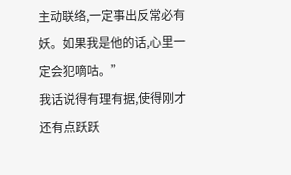主动联络,一定事出反常必有妖。如果我是他的话,心里一定会犯嘀咕。”
我话说得有理有据,使得刚才还有点跃跃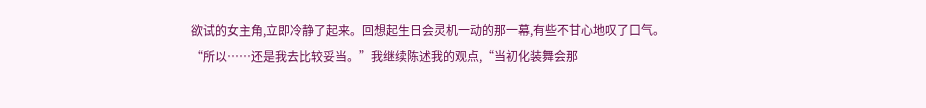欲试的女主角,立即冷静了起来。回想起生日会灵机一动的那一幕,有些不甘心地叹了口气。
“所以……还是我去比较妥当。”我继续陈述我的观点,“当初化装舞会那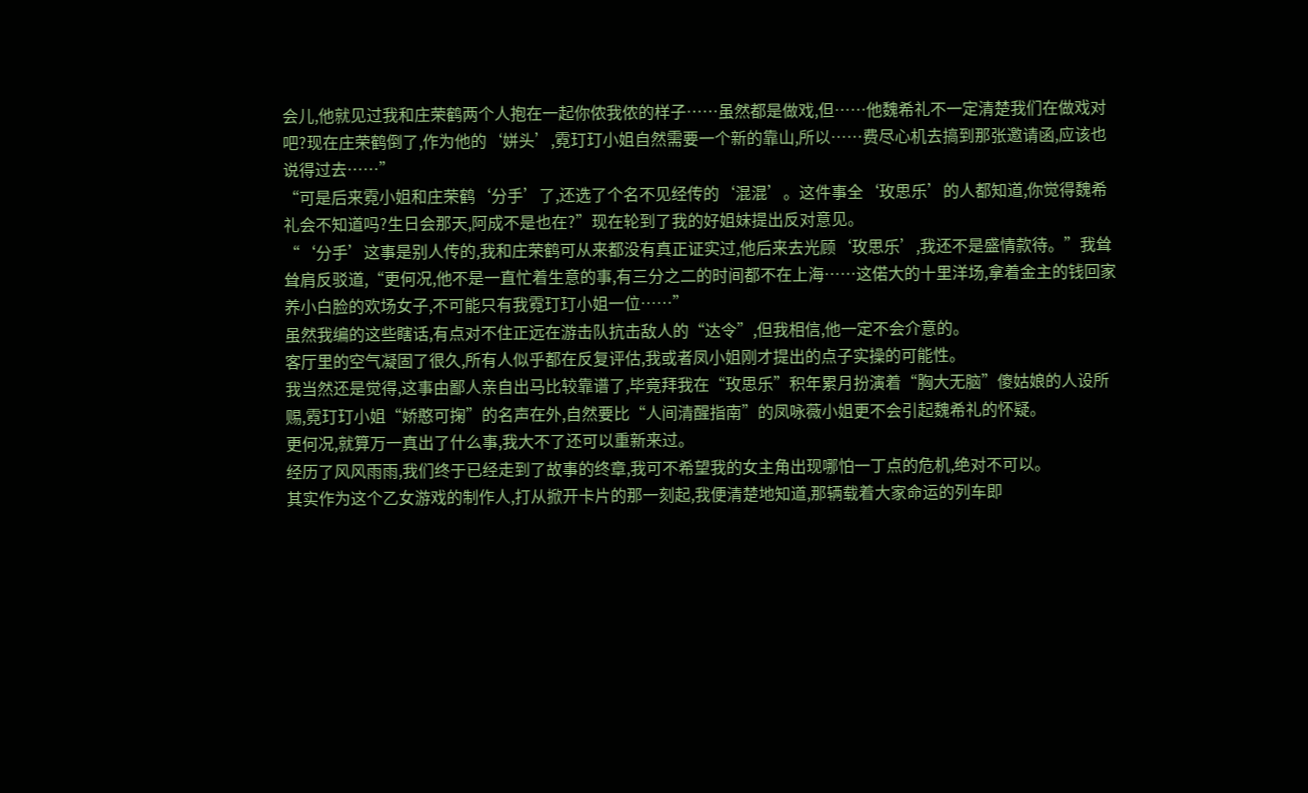会儿,他就见过我和庄荣鹤两个人抱在一起你侬我侬的样子……虽然都是做戏,但……他魏希礼不一定清楚我们在做戏对吧?现在庄荣鹤倒了,作为他的‘姘头’,霓玎玎小姐自然需要一个新的靠山,所以……费尽心机去搞到那张邀请函,应该也说得过去……”
“可是后来霓小姐和庄荣鹤‘分手’了,还选了个名不见经传的‘混混’。这件事全‘玫思乐’的人都知道,你觉得魏希礼会不知道吗?生日会那天,阿成不是也在?”现在轮到了我的好姐妹提出反对意见。
“‘分手’这事是别人传的,我和庄荣鹤可从来都没有真正证实过,他后来去光顾‘玫思乐’,我还不是盛情款待。”我耸耸肩反驳道,“更何况,他不是一直忙着生意的事,有三分之二的时间都不在上海……这偌大的十里洋场,拿着金主的钱回家养小白脸的欢场女子,不可能只有我霓玎玎小姐一位……”
虽然我编的这些瞎话,有点对不住正远在游击队抗击敌人的“达令”,但我相信,他一定不会介意的。
客厅里的空气凝固了很久,所有人似乎都在反复评估,我或者凤小姐刚才提出的点子实操的可能性。
我当然还是觉得,这事由鄙人亲自出马比较靠谱了,毕竟拜我在“玫思乐”积年累月扮演着“胸大无脑”傻姑娘的人设所赐,霓玎玎小姐“娇憨可掬”的名声在外,自然要比“人间清醒指南”的凤咏薇小姐更不会引起魏希礼的怀疑。
更何况,就算万一真出了什么事,我大不了还可以重新来过。
经历了风风雨雨,我们终于已经走到了故事的终章,我可不希望我的女主角出现哪怕一丁点的危机,绝对不可以。
其实作为这个乙女游戏的制作人,打从掀开卡片的那一刻起,我便清楚地知道,那辆载着大家命运的列车即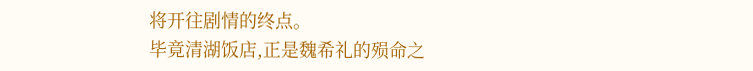将开往剧情的终点。
毕竟清湖饭店,正是魏希礼的殒命之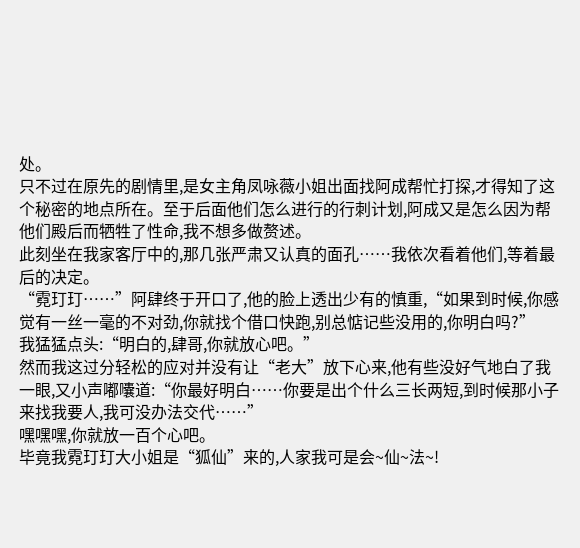处。
只不过在原先的剧情里,是女主角凤咏薇小姐出面找阿成帮忙打探,才得知了这个秘密的地点所在。至于后面他们怎么进行的行刺计划,阿成又是怎么因为帮他们殿后而牺牲了性命,我不想多做赘述。
此刻坐在我家客厅中的,那几张严肃又认真的面孔……我依次看着他们,等着最后的决定。
“霓玎玎……”阿肆终于开口了,他的脸上透出少有的慎重,“如果到时候,你感觉有一丝一毫的不对劲,你就找个借口快跑,别总惦记些没用的,你明白吗?”
我猛猛点头:“明白的,肆哥,你就放心吧。”
然而我这过分轻松的应对并没有让“老大”放下心来,他有些没好气地白了我一眼,又小声嘟囔道:“你最好明白……你要是出个什么三长两短,到时候那小子来找我要人,我可没办法交代……”
嘿嘿嘿,你就放一百个心吧。
毕竟我霓玎玎大小姐是“狐仙”来的,人家我可是会~仙~法~!